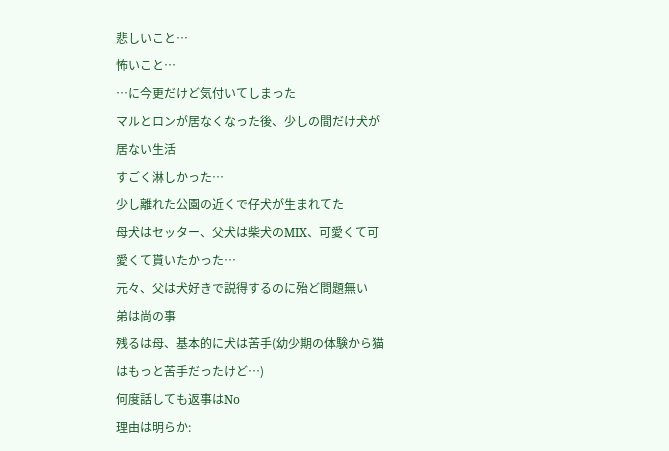悲しいこと…
怖いこと…
…に今更だけど気付いてしまった
マルとロンが居なくなった後、少しの間だけ犬が居ない生活
すごく淋しかった…
少し離れた公園の近くで仔犬が生まれてた
母犬はセッター、父犬は柴犬のMIX、可愛くて可愛くて貰いたかった…
元々、父は犬好きで説得するのに殆ど問題無い
弟は尚の事
残るは母、基本的に犬は苦手(幼少期の体験から猫はもっと苦手だったけど…)
何度話しても返事はNo
理由は明らか: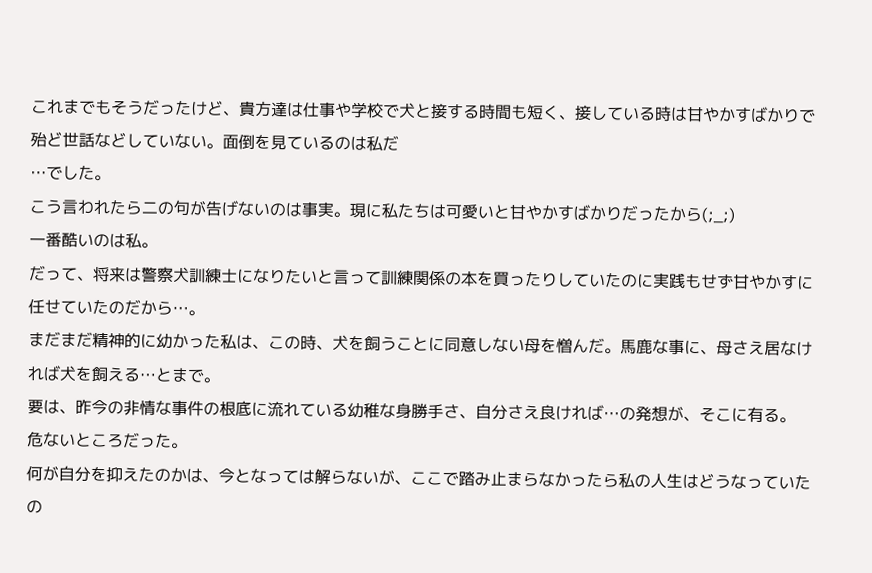これまでもそうだったけど、貴方達は仕事や学校で犬と接する時間も短く、接している時は甘やかすばかりで殆ど世話などしていない。面倒を見ているのは私だ
…でした。
こう言われたら二の句が告げないのは事実。現に私たちは可愛いと甘やかすばかりだったから(;_;)
一番酷いのは私。
だって、将来は警察犬訓練士になりたいと言って訓練関係の本を買ったりしていたのに実践もせず甘やかすに任せていたのだから…。
まだまだ精神的に幼かった私は、この時、犬を飼うことに同意しない母を憎んだ。馬鹿な事に、母さえ居なければ犬を飼える…とまで。
要は、昨今の非情な事件の根底に流れている幼稚な身勝手さ、自分さえ良ければ…の発想が、そこに有る。
危ないところだった。
何が自分を抑えたのかは、今となっては解らないが、ここで踏み止まらなかったら私の人生はどうなっていたの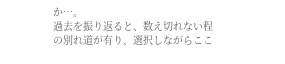か…。
過去を振り返ると、数え切れない程の別れ道が有り、選択しながらここ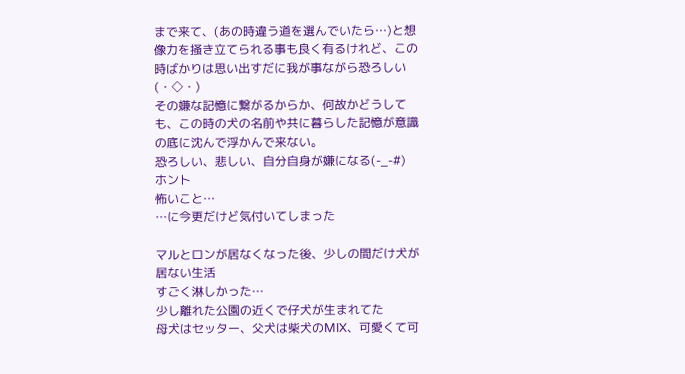まで来て、(あの時違う道を選んでいたら…)と想像力を掻き立てられる事も良く有るけれど、この時ばかりは思い出すだに我が事ながら恐ろしい(・◇・)
その嫌な記憶に繋がるからか、何故かどうしても、この時の犬の名前や共に暮らした記憶が意識の底に沈んで浮かんで来ない。
恐ろしい、悲しい、自分自身が嫌になる(-_-#)
ホント
怖いこと…
…に今更だけど気付いてしまった

マルとロンが居なくなった後、少しの間だけ犬が居ない生活
すごく淋しかった…
少し離れた公園の近くで仔犬が生まれてた
母犬はセッター、父犬は柴犬のMIX、可愛くて可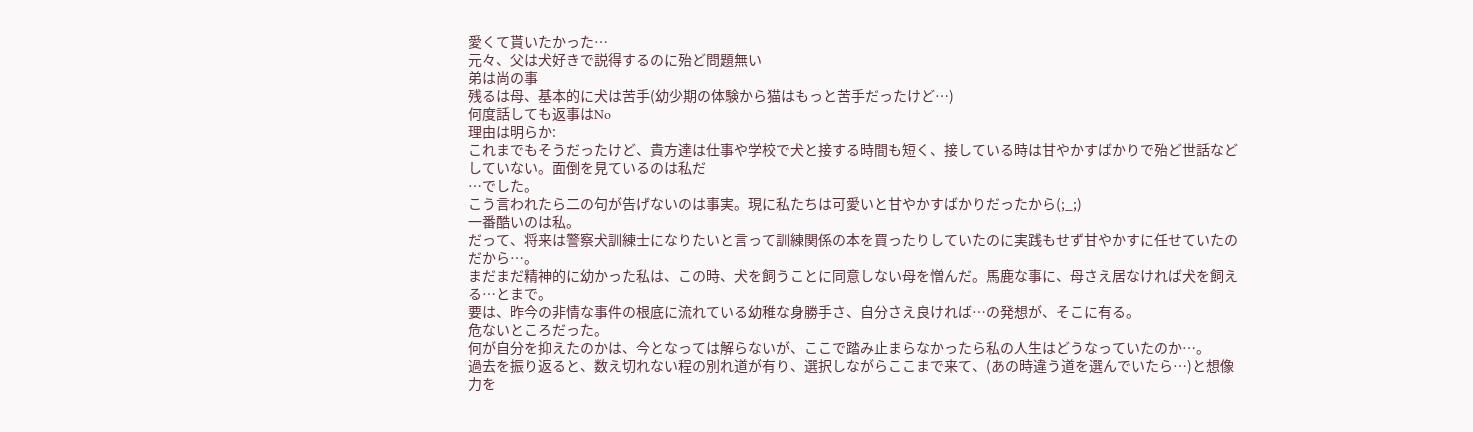愛くて貰いたかった…
元々、父は犬好きで説得するのに殆ど問題無い
弟は尚の事
残るは母、基本的に犬は苦手(幼少期の体験から猫はもっと苦手だったけど…)
何度話しても返事はNo
理由は明らか:
これまでもそうだったけど、貴方達は仕事や学校で犬と接する時間も短く、接している時は甘やかすばかりで殆ど世話などしていない。面倒を見ているのは私だ
…でした。
こう言われたら二の句が告げないのは事実。現に私たちは可愛いと甘やかすばかりだったから(;_;)
一番酷いのは私。
だって、将来は警察犬訓練士になりたいと言って訓練関係の本を買ったりしていたのに実践もせず甘やかすに任せていたのだから…。
まだまだ精神的に幼かった私は、この時、犬を飼うことに同意しない母を憎んだ。馬鹿な事に、母さえ居なければ犬を飼える…とまで。
要は、昨今の非情な事件の根底に流れている幼稚な身勝手さ、自分さえ良ければ…の発想が、そこに有る。
危ないところだった。
何が自分を抑えたのかは、今となっては解らないが、ここで踏み止まらなかったら私の人生はどうなっていたのか…。
過去を振り返ると、数え切れない程の別れ道が有り、選択しながらここまで来て、(あの時違う道を選んでいたら…)と想像力を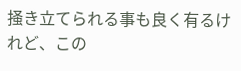掻き立てられる事も良く有るけれど、この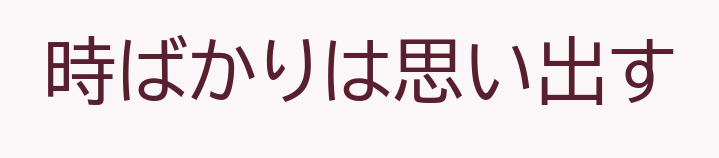時ばかりは思い出す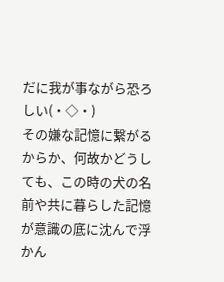だに我が事ながら恐ろしい(・◇・)
その嫌な記憶に繋がるからか、何故かどうしても、この時の犬の名前や共に暮らした記憶が意識の底に沈んで浮かん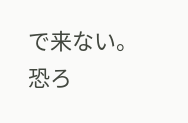で来ない。
恐ろ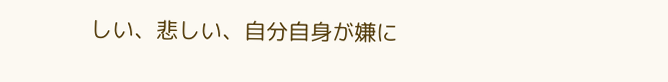しい、悲しい、自分自身が嫌に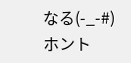なる(-_-#)
ホント